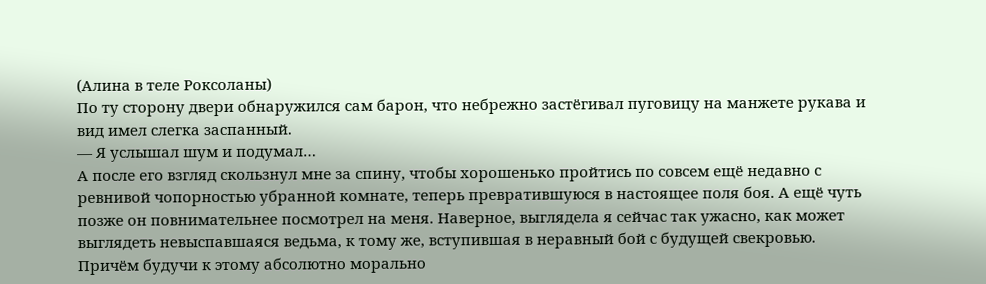(Алина в теле Роксоланы)
По ту сторону двери обнаружился сам барон, что небрежно застёгивал пуговицу на манжете рукава и вид имел слегка заспанный.
— Я услышал шум и подумал…
А после его взгляд скользнул мне за спину, чтобы хорошенько пройтись по совсем ещё недавно с ревнивой чопорностью убранной комнате, теперь превратившуюся в настоящее поля боя. А ещё чуть позже он повнимательнее посмотрел на меня. Наверное, выглядела я сейчас так ужасно, как может выглядеть невыспавшаяся ведьма, к тому же, вступившая в неравный бой с будущей свекровью. Причём будучи к этому абсолютно морально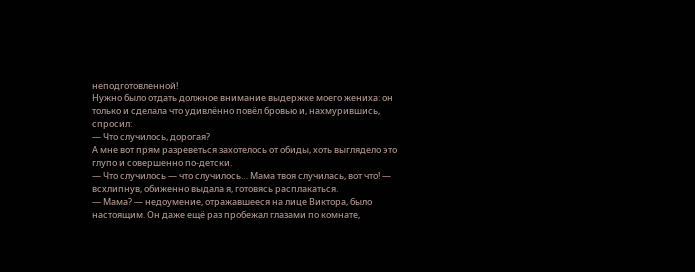неподготовленной!
Нужно было отдать должное внимание выдержке моего жениха: он только и сделала что удивлённо повёл бровью и, нахмурившись, спросил:
— Что случилось, дорогая?
А мне вот прям разреветься захотелось от обиды, хоть выглядело это глупо и совершенно по-детски.
— Что случилось — что случилось… Мама твоя случилась, вот что! — всхлипнув, обиженно выдала я, готовясь расплакаться.
— Мама? — недоумение, отражавшееся на лице Виктора, было настоящим. Он даже ещё раз пробежал глазами по комнате,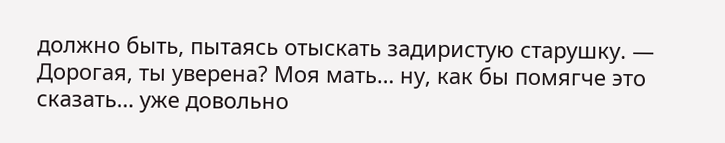должно быть, пытаясь отыскать задиристую старушку. — Дорогая, ты уверена? Моя мать… ну, как бы помягче это сказать… уже довольно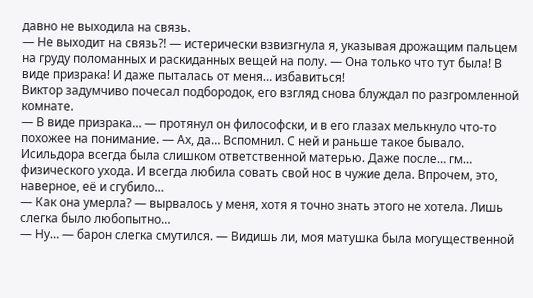давно не выходила на связь.
— Не выходит на связь⁈ — истерически взвизгнула я, указывая дрожащим пальцем на груду поломанных и раскиданных вещей на полу. — Она только что тут была! В виде призрака! И даже пыталась от меня… избавиться!
Виктор задумчиво почесал подбородок, его взгляд снова блуждал по разгромленной комнате.
— В виде призрака… — протянул он философски, и в его глазах мелькнуло что-то похожее на понимание. — Ах, да… Вспомнил. С ней и раньше такое бывало. Исильдора всегда была слишком ответственной матерью. Даже после… гм… физического ухода. И всегда любила совать свой нос в чужие дела. Впрочем, это, наверное, её и сгубило…
— Как она умерла? — вырвалось у меня, хотя я точно знать этого не хотела. Лишь слегка было любопытно…
— Ну… — барон слегка смутился. — Видишь ли, моя матушка была могущественной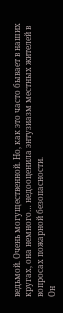ведьмой. Очень могущественной. Но, как это часто бывает в наших кругах, она немного… недооценила энтузиазм местных жителей в вопросах пожарной безопасности.
Он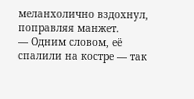меланхолично вздохнул, поправляя манжет.
— Одним словом, её спалили на костре — так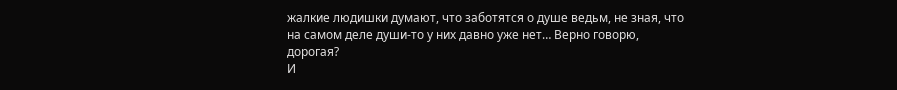жалкие людишки думают, что заботятся о душе ведьм, не зная, что на самом деле души-то у них давно уже нет… Верно говорю, дорогая?
И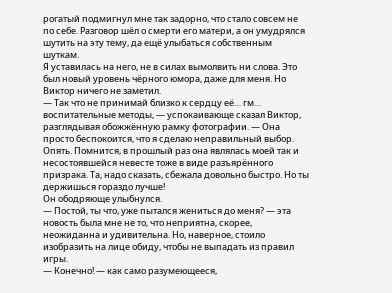рогатый подмигнул мне так задорно, что стало совсем не по себе. Разговор шёл о смерти его матери, а он умудрялся шутить на эту тему, да ещё улыбаться собственным шуткам.
Я уставилась на него, не в силах вымолвить ни слова. Это был новый уровень чёрного юмора, даже для меня. Но Виктор ничего не заметил.
— Так что не принимай близко к сердцу её… гм… воспитательные методы, — успокаивающе сказал Виктор, разглядывая обожжённую рамку фотографии. — Она просто беспокоится, что я сделаю неправильный выбор. Опять. Помнится, в прошлый раз она являлась моей так и несостоявшейся невесте тоже в виде разъярённого призрака. Та, надо сказать, сбежала довольно быстро. Но ты держишься гораздо лучше!
Он ободряюще улыбнулся.
— Постой, ты что, уже пытался жениться до меня? — эта новость была мне не то, что неприятна, скорее, неожиданна и удивительна. Но, наверное, стоило изобразить на лице обиду, чтобы не выпадать из правил игры.
— Конечно! — как само разумеющееся,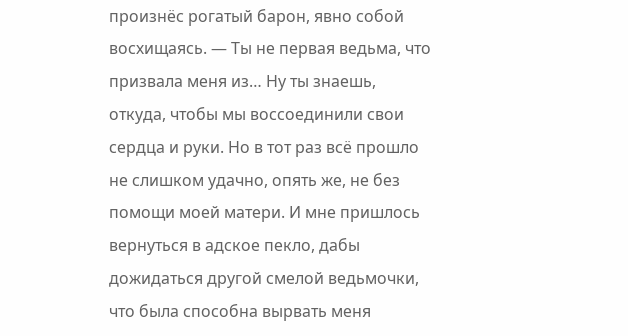произнёс рогатый барон, явно собой восхищаясь. — Ты не первая ведьма, что призвала меня из… Ну ты знаешь, откуда, чтобы мы воссоединили свои сердца и руки. Но в тот раз всё прошло не слишком удачно, опять же, не без помощи моей матери. И мне пришлось вернуться в адское пекло, дабы дожидаться другой смелой ведьмочки, что была способна вырвать меня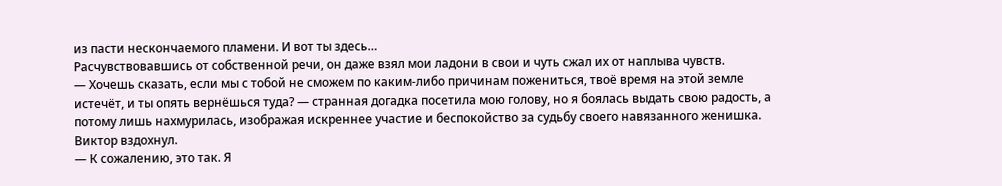из пасти нескончаемого пламени. И вот ты здесь…
Расчувствовавшись от собственной речи, он даже взял мои ладони в свои и чуть сжал их от наплыва чувств.
— Хочешь сказать, если мы с тобой не сможем по каким-либо причинам пожениться, твоё время на этой земле истечёт, и ты опять вернёшься туда? — странная догадка посетила мою голову, но я боялась выдать свою радость, а потому лишь нахмурилась, изображая искреннее участие и беспокойство за судьбу своего навязанного женишка.
Виктор вздохнул.
— К сожалению, это так. Я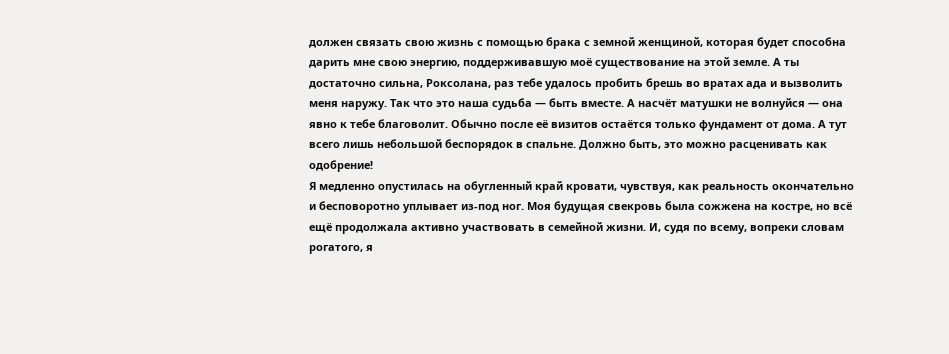должен связать свою жизнь с помощью брака с земной женщиной, которая будет способна дарить мне свою энергию, поддерживавшую моё существование на этой земле. А ты достаточно сильна, Роксолана, раз тебе удалось пробить брешь во вратах ада и вызволить меня наружу. Так что это наша судьба — быть вместе. А насчёт матушки не волнуйся — она явно к тебе благоволит. Обычно после её визитов остаётся только фундамент от дома. А тут всего лишь небольшой беспорядок в спальне. Должно быть, это можно расценивать как одобрение!
Я медленно опустилась на обугленный край кровати, чувствуя, как реальность окончательно и бесповоротно уплывает из-под ног. Моя будущая свекровь была сожжена на костре, но всё ещё продолжала активно участвовать в семейной жизни. И, судя по всему, вопреки словам рогатого, я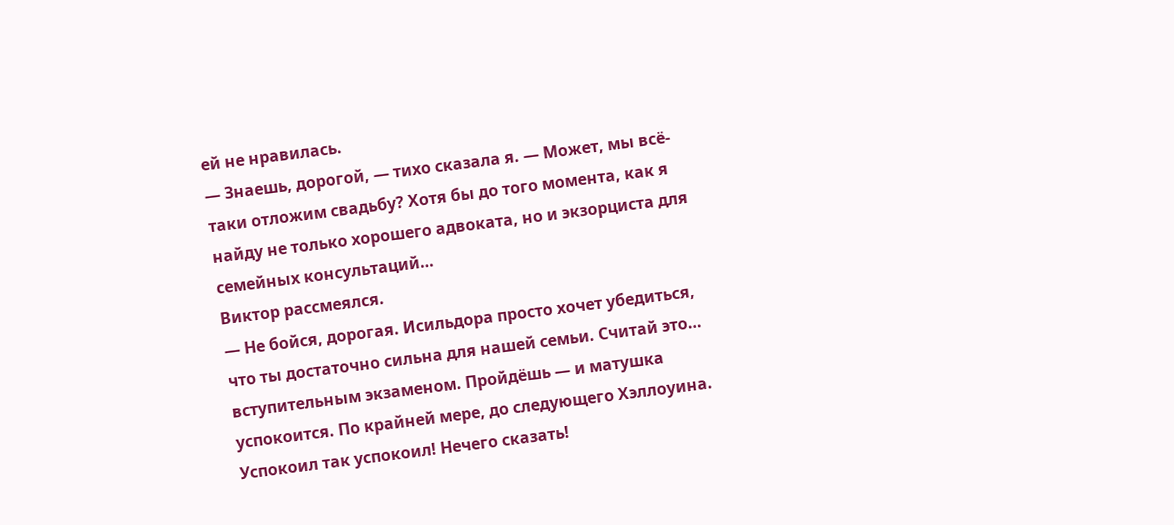ей не нравилась.
— Знаешь, дорогой, — тихо сказала я. — Может, мы всё-таки отложим свадьбу? Хотя бы до того момента, как я найду не только хорошего адвоката, но и экзорциста для семейных консультаций…
Виктор рассмеялся.
— Не бойся, дорогая. Исильдора просто хочет убедиться, что ты достаточно сильна для нашей семьи. Считай это… вступительным экзаменом. Пройдёшь — и матушка успокоится. По крайней мере, до следующего Хэллоуина.
Успокоил так успокоил! Нечего сказать!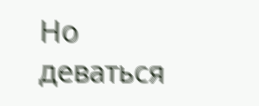Но деваться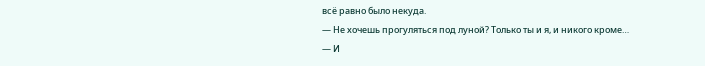всё равно было некуда.
— Не хочешь прогуляться под луной? Только ты и я, и никого кроме…
— И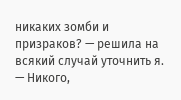никаких зомби и призраков? — решила на всякий случай уточнить я.
— Никого,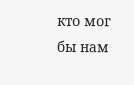кто мог бы нам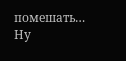помешать… Ну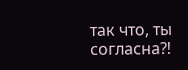так что, ты согласна⁈